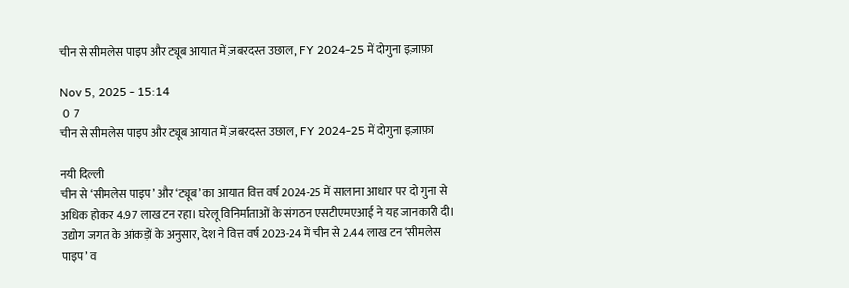चीन से सीमलेस पाइप और ट्यूब आयात में ज़बरदस्त उछाल, FY 2024-25 में दोगुना इज़ाफ़ा

Nov 5, 2025 - 15:14
 0  7
चीन से सीमलेस पाइप और ट्यूब आयात में ज़बरदस्त उछाल, FY 2024-25 में दोगुना इज़ाफ़ा

नयी दिल्ली
चीन से ‘सीमलेस पाइप’ और ‘ट्यूब’ का आयात वित्त वर्ष 2024-25 में सालाना आधार पर दो गुना से अधिक होकर 4.97 लाख टन रहा। घरेलू विनिर्माताओं के संगठन एसटीएमएआई ने यह जानकारी दी। उद्योग जगत के आंकड़ों के अनुसार, देश ने वित्त वर्ष 2023-24 में चीन से 2.44 लाख टन ‘सीमलेस पाइप’ व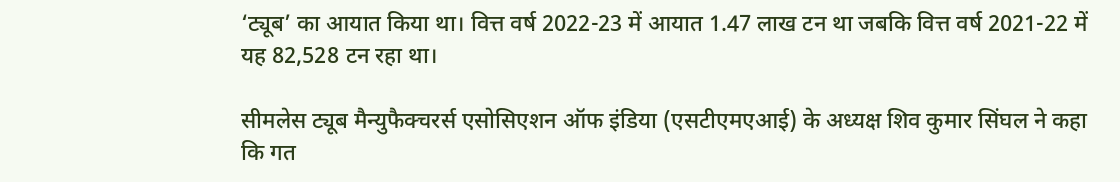‘ट्यूब’ का आयात किया था। वित्त वर्ष 2022-23 में आयात 1.47 लाख टन था जबकि वित्त वर्ष 2021-22 में यह 82,528 टन रहा था।

सीमलेस ट्यूब मैन्युफैक्चरर्स एसोसिएशन ऑफ इंडिया (एसटीएमएआई) के अध्यक्ष शिव कुमार सिंघल ने कहा कि गत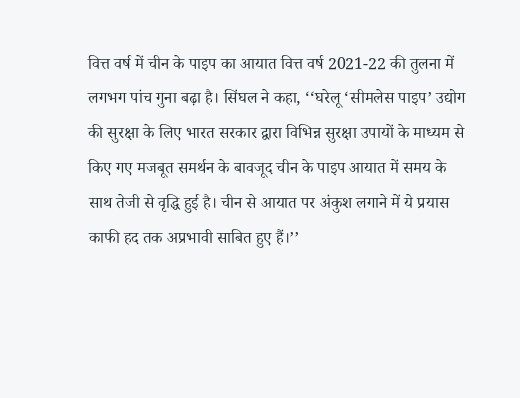वित्त वर्ष में चीन के पाइप का आयात वित्त वर्ष 2021-22 की तुलना में लगभग पांच गुना बढ़ा है। सिंघल ने कहा, ‘‘घरेलू ‘सीमलेस पाइप’ उद्योग की सुरक्षा के लिए भारत सरकार द्वारा विभिन्न सुरक्षा उपायों के माध्यम से किए गए मजबूत समर्थन के बावजूद चीन के पाइप आयात में समय के साथ तेजी से वृद्धि हुई है। चीन से आयात पर अंकुश लगाने में ये प्रयास काफी हद तक अप्रभावी साबित हुए हैं।’’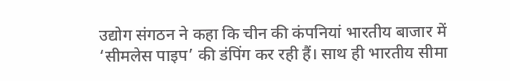उद्योग संगठन ने कहा कि चीन की कंपनियां भारतीय बाजार में ‘सीमलेस पाइप’ की डंपिंग कर रही हैं। साथ ही भारतीय सीमा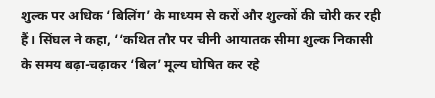शुल्क पर अधिक ‘बिलिंग’ के माध्यम से करों और शुल्कों की चोरी कर रही हैं। सिंघल ने कहा, ‘‘कथित तौर पर चीनी आयातक सीमा शुल्क निकासी के समय बढ़ा-चढ़ाकर ‘बिल’ मूल्य घोषित कर रहे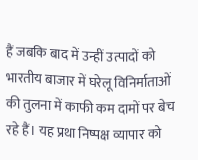हैं जबकि बाद में उन्हीं उत्पादों को भारतीय बाजार में घरेलू विनिर्माताओं की तुलना में काफी कम दामों पर बेच रहे हैं। यह प्रथा निष्पक्ष व्यापार को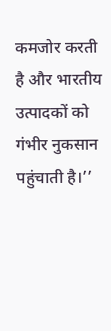कमजोर करती है और भारतीय उत्पादकों को गंभीर नुकसान पहुंचाती है।’’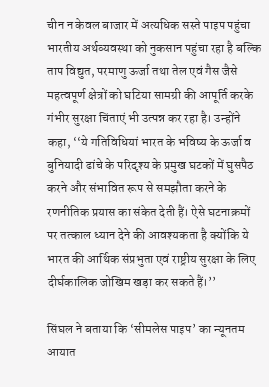चीन न केवल बाजार में अत्यधिक सस्ते पाइप पहुंचा भारतीय अर्थव्यवस्था को नुकसान पहुंचा रहा है बल्कि ताप विद्युत, परमाणु ऊर्जा तथा तेल एवं गैस जैसे महत्वपूर्ण क्षेत्रों को घटिया सामग्री की आपूर्ति करके गंभीर सुरक्षा चिंताएं भी उत्पन्न कर रहा है। उन्होंने कहा, ‘‘ये गतिविधियां भारत के भविष्य के ऊर्जा व बुनियादी ढांचे के परिदृश्य के प्रमुख घटकों में घुसपैठ करने और संभावित रूप से समझौता करने के रणनीतिक प्रयास का संकेत देती हैं। ऐसे घटनाक्रमों पर तत्काल ध्यान देने की आवश्यकता है क्योंकि ये भारत की आर्थिक संप्रभुता एवं राष्ट्रीय सुरक्षा के लिए दीर्घकालिक जोखिम खड़ा कर सकते हैं।’’

सिंघल ने बताया कि ‘सीमलेस पाइप’ का न्यूनतम आयात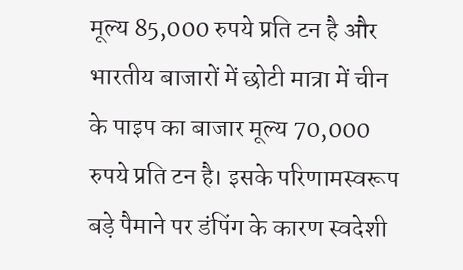मूल्य 85,000 रुपये प्रति टन है और भारतीय बाजारों में छोटी मात्रा में चीन के पाइप का बाजार मूल्य 70,000 रुपये प्रति टन है। इसके परिणामस्वरूप बड़े पैमाने पर डंपिंग के कारण स्वदेशी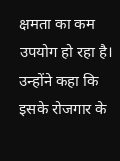क्षमता का कम उपयोग हो रहा है। उन्होंने कहा कि इसके रोजगार के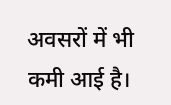अवसरों में भी कमी आई है।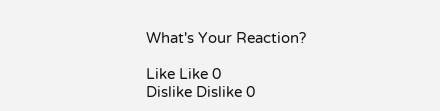What's Your Reaction?

Like Like 0
Dislike Dislike 0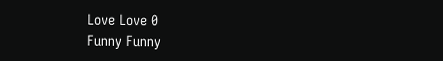Love Love 0
Funny Funny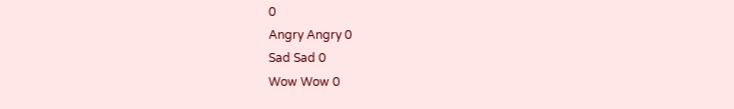0
Angry Angry 0
Sad Sad 0
Wow Wow 0